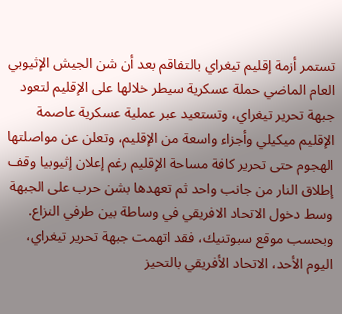تستمر أزمة إقليم تيغراي بالتفاقم بعد أن شن الجيش الإثيوبي العام الماضي حملة عسكرية سيطر خلالها على الإقليم لتعود جبهة تحرير تيغراي، وتستعيد عبر عملية عسكرية عاصمة الإقليم ميكيلي وأجزاء واسعة من الإقليم، وتعلن عن مواصلتها الهجوم حتى تحرير كافة مساحة الإقليم رغم إعلان إثيوبيا وقف إطلاق النار من جانب واحد ثم تعهدها بشن حرب على الجبهة وسط دخول الاتحاد الافريقي في وساطة بين طرفي النزاع.
وبحسب موقع سبوتنيك، فقد اتهمت جبهة تحرير تيغراي، اليوم الأحد، الاتحاد الأفريقي بالتحيز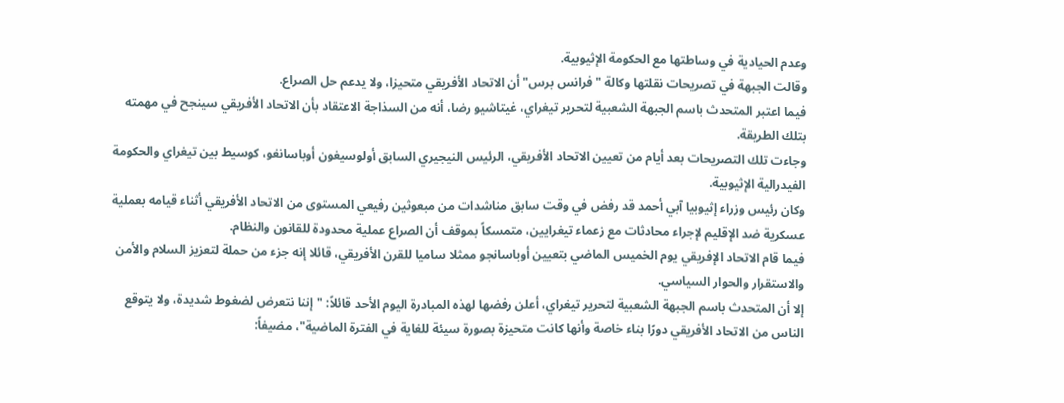وعدم الحيادية في وساطتها مع الحكومة الإثيوبية.
وقالت الجبهة في تصريحات نقلتها وكالة "فرانس برس" أن الاتحاد الأفريقي متحيزا، ولا يدعم حل الصراع.
فيما اعتبر المتحدث باسم الجبهة الشعبية لتحرير تيغراي، غيتاشيو رضا، أنه من السذاجة الاعتقاد بأن الاتحاد الأفريقي سينجح في مهمته بتلك الطريقة.
وجاءت تلك التصريحات بعد أيام من تعيين الاتحاد الأفريقي، الرئيس النيجيري السابق أولوسيغون أوباسانغو، كوسيط بين تيغراي والحكومة الفيدرالية الإثيوبية.
وكان رئيس وزراء إثيوبيا آبي أحمد قد رفض في وقت سابق مناشدات من مبعوثين رفيعي المستوى من الاتحاد الأفريقي أثناء قيامه بعملية عسكرية ضد الإقليم لإجراء محادثات مع زعماء تيغرايين، متمسكاً بموقف أن الصراع عملية محدودة للقانون والنظام.
فيما قام الاتحاد الإفريقي يوم الخميس الماضي بتعيين أوباسانجو ممثلا ساميا للقرن الأفريقي، قائلا إنه جزء من حملة لتعزيز السلام والأمن والاستقرار والحوار السياسي.
إلا أن المتحدث باسم الجبهة الشعبية لتحرير تيغراي، أعلن رفضها لهذه المبادرة اليوم الأحد قائلاً: "إننا نتعرض لضغوط شديدة، ولا يتوقع الناس من الاتحاد الأفريقي دورًا بناء خاصة وأنها كانت متحيزة بصورة سيئة للغاية في الفترة الماضية"، مضيفاً: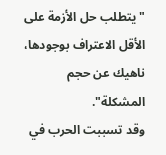"يتطلب حل الأزمة على الأقل الاعتراف بوجودها، ناهيك عن حجم المشكلة".
وقد تسببت الحرب في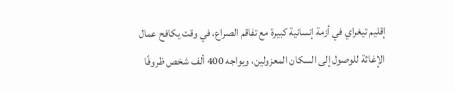إقليم تيغراي في أزمة إنسانية كبيرة مع تفاقم الصراع، في وقت يكافح عمال الإغاثة للوصول إلى السكان المعزولين، ويواجه 400 ألف شخص ظروفًا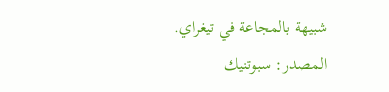شبيهة بالمجاعة في تيغراي.
المصدر: سبوتنيك